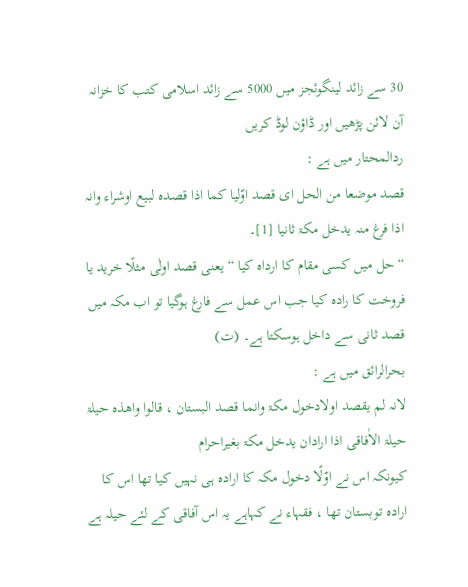30 سے زائد لینگوئجز میں 5000 سے زائد اسلامی کتب کا خزانہ آن لائن پڑھیں اور ڈاؤن لوڈ کریں
ردالمحتار میں ہے :
قصد موضعا من الحل ای قصد اوّلیا کما اذا قصدہ لبیع اوشراء وانہ اذا فرغ منہ یدخل مکۃ ثانیا [1]۔
“ حل میں کسی مقام کا ارداہ کیا “ یعنی قصد اولٰی مثلًا خرید یا فروخت کا رادہ کیا جب اس عمل سے فارغ ہوگیا تو اب مکہ میں قصد ثانی سے داخل ہوسکتا ہے۔ (ت)
بحرالرائق میں ہے :
لانہ لم یقصد اولادخول مکۃ وانما قصد البستان ، قالوا واھذہ حیلۃ حیلۃ الاٰفاقی اذا ارادان یدخل مکۃ بغیراحرام
کیونکہ اس نے اوّلًا دخول مکہ کا ارادہ ہی نہیں کیا تھا اس کا ارادہ توبستان تھا ، فقہاء نے کہاہے یہ اس آفاقی کے لئے حیلہ ہے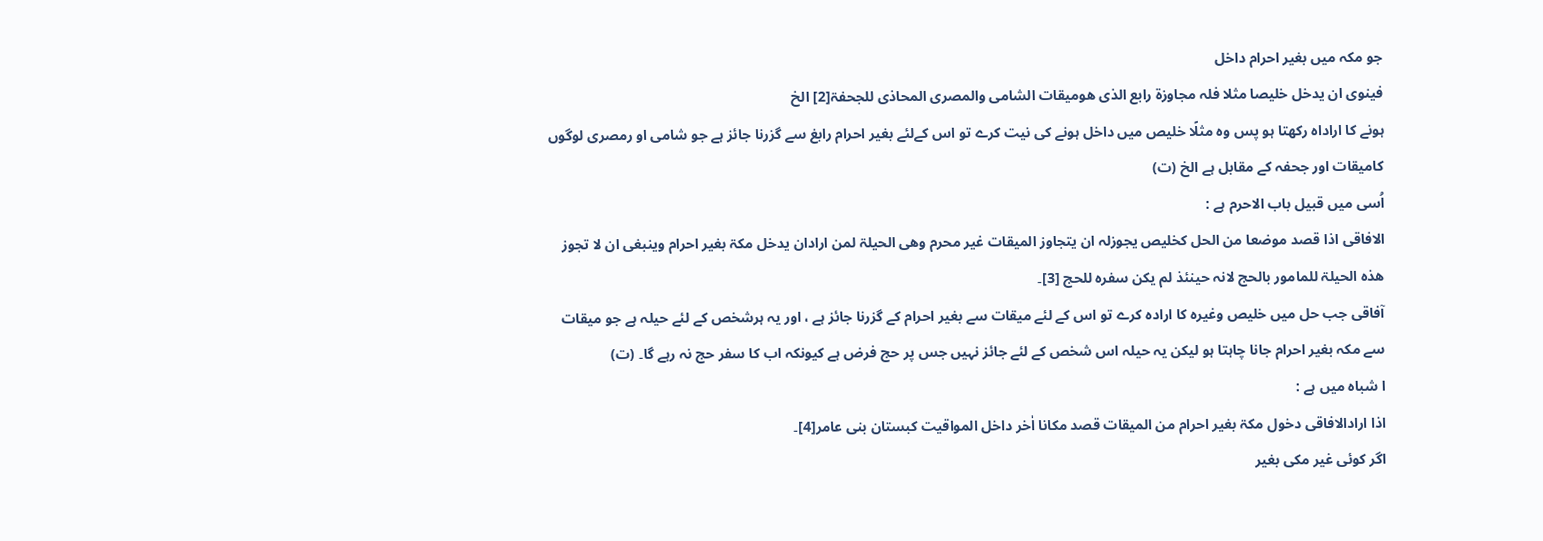جو مکہ میں بغیر احرام داخل
فینوی ان یدخل خلیصا مثلا فلہ مجاوزۃ رابع الذی ھومیقات الشامی والمصری المحاذی للجحفۃ[2] الخ
ہونے کا اراداہ رکھتا ہو پس وہ مثلًا خلیص میں داخل ہونے کی نیت کرے تو اس کےلئے بغیر احرام رابغ سے گزرنا جائز ہے جو شامی او رمصری لوگوں کامیقات اور جحفہ کے مقابل ہے الخ (ت)
اُسی میں قبیل باب الاحرم ہے :
الافاقی اذا قصد موضعا من الحل کخلیص یجوزلہ ان یتجاوز المیقات غیر محرم وھی الحیلۃ لمن ارادان یدخل مکۃ بغیر احرام وینبغی ان لا تجوز ھذہ الحیلۃ للمامور بالحج لانہ حینئذ لم یکن سفرہ للحج [3]۔
آفاقی جب حل میں خلیص وغیرہ کا ارادہ کرے تو اس کے لئے میقات سے بغیر احرام کے گزرنا جائز ہے ، اور یہ ہرشخص کے لئے حیلہ ہے جو میقات سے مکہ بغیر احرام جانا چاہتا ہو لیکن یہ حیلہ اس شخص کے لئے جائز نہیں جس پر حج فرض ہے کیونکہ اب کا سفر حج نہ رہے گا۔ (ت)
ا شباہ میں ہے :
اذا ارادالافاقی دخول مکۃ بغیر احرام من المیقات قصد مکانا اٰخر داخل المواقیت کبستان بنی عامر[4]۔
اگر کوئی غیر مکی بغیر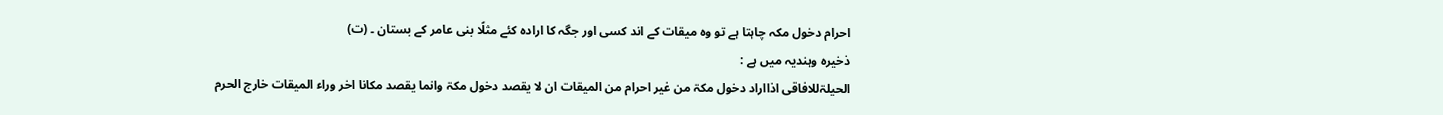احرام دخول مکہ چاہتا ہے تو وہ میقات کے اند کسی اور جگہ کا ارادہ کئے مثلًا بنی عامر کے بستان ۔ (ت)
ذخیرہ وہندیہ میں ہے :
الحیلۃللافاقی اذااراد دخول مکۃ من غیر احرام من المیقات ان لا یقصد دخول مکۃ وانما یقصد مکانا اخر وراء المیقات خارج الحرم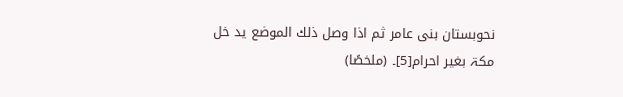نحوبستان بنی عامر ثم اذا وصل ذلك الموضع ید خل مکۃ بغیر احرام[5]۔ (ملخصًا)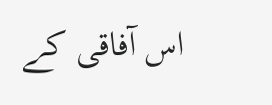اس آفاقی کے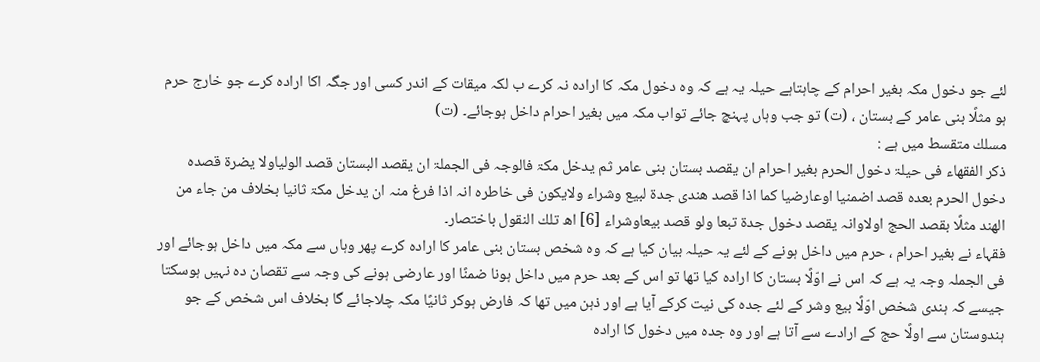لئے جو دخول مکہ بغیر احرام کے چاہتاہے حیلہ یہ ہے کہ وہ دخول مکہ کا ارادہ نہ کرے ب لکہ میقات کے اندر کسی اور جگہ اکا ارادہ کرے جو خارج حرم ہو مثلًا بنی عامر کے بستان ، (ت) تو جب وہاں پہنچ جائے تواب مکہ میں بغیر احرام داخل ہوجائے۔ (ت)
مسلك متقسط میں ہے :
ذکر الفقھاء فی حیلۃ دخول الحرم بغیر احرام ان یقصد بستان بنی عامر ثم یدخل مکۃ فالوجہ فی الجملۃ ان یقصد البستان قصد الولیاولا یضرۃ قصدہ دخول الحرم بعدہ قصد اضمنیا اوعارضیا کما اذا قصد ھندی جدۃ لبیع وشراء ولایکون فی خاطرہ انہ اذا فرغ منہ ان یدخل مکۃ ثانیا بخلاف من جاء من الھند مثلًا بقصد الحج اولاوانہ یقصد دخول جدۃ تبعا ولو قصد بیعاوشراء [6] اھ تلك النقول باختصار۔
فقہاء نے بغیر احرام ، حرم میں داخل ہونے کے لئے یہ حیلہ بیان کیا ہے کہ وہ شخص بستان بنی عامر کا ارادہ کرے پھر وہاں سے مکہ میں داخل ہوجائے اور فی الجملہ وجہ یہ ہے کہ اس نے اوّلًا بستان کا ارادہ کیا تھا تو اس کے بعد حرم میں داخل ہونا ضمنًا اور عارضی ہونے کی وجہ سے تقصان دہ نہیں ہوسکتا جیسے کہ ہندی شخص اوّلًا بیع وشر کے لئے جدہ کی نیت کرکے آیا ہے اور ذہن میں تھا کہ فارض ہوکر ثانیًا مکہ چلاجائے گا بخلاف اس شخص کے جو ہندوستان سے اولًا حج کے ارادے سے آتا ہے اور وہ جدہ میں دخول کا ارادہ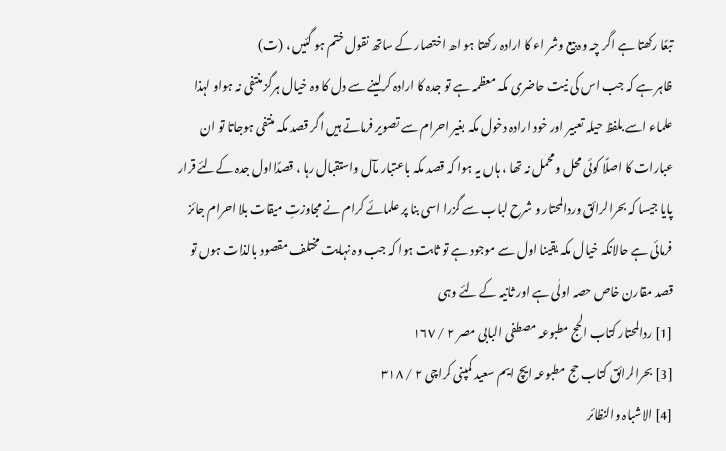تبعًا رکھتا ہے اگر چہ وہ بیع وشر اء کا ارادہ رکھتا ہو اھ اختصار کے ساتھ نقول ختم ہو گئیں ، (ت)
ظاہر ہے کہ جب اس کی نیت حاضری مکہ معظمہ ہے تو جدہ کا ارادہ کرلینے سے دل کا وہ خیال ہرگز منتفی نہ ہواو لہذا علماء اسے بلفظ حیلہ تعبیر اور خود ارادہ دخول مکہ بغیر احرام سے تصویر فرماتے ہیں اگر قصد مکہ منتفی ہوجاتا تو ان عبارات کا اصلًا کوئی محل ومحمل نہ تھا ، ہاں یہ ہوا کہ قصد مکہ باعتبار مآل واستقبال رہا ، قصدًااول جدہ کےلئے قرار پایا جیسا کہ بحرالرائق وردالمحتار و شرح لباب سے گزرا اسی بنا پر علمائے کرام نے مجاوزتِ میقات بلا احرام جائز فرمائی ہے حالانکہ خیال مکہ یقینا اول سے موجود ہے تو ثابت ہوا کہ جب وہ نہایت مختلف مقصود بالذات ہوں تو قصد مقارن خاص حصہ اولٰی ہے اور ثانیہ کے لئے وہی
[1] ردالمحتار کتاب الحج مطبوعہ مصطفی البابی مصر ٢ / ١٦٧
[3] بحرالرائق کتاب حج مطبوعہ ایچ ایم سعید کمپنی کراچی ٢ / ٣١٨
[4] الاشباہ والنظائر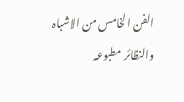الفن الخامس من الاشباہ والنظائر مطبوعہ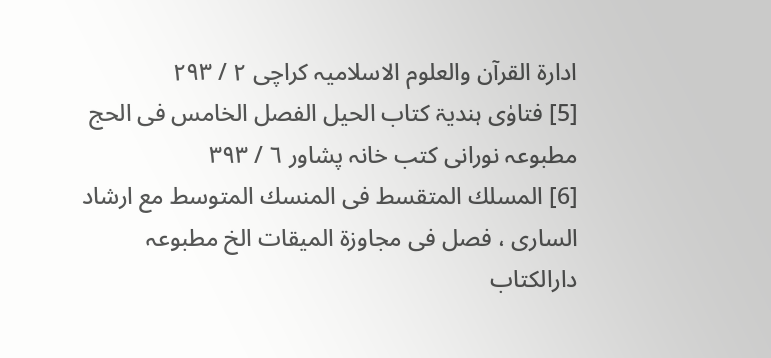ادارۃ القرآن والعلوم الاسلامیہ کراچی ٢ / ٢٩٣
[5] فتاوٰی ہندیۃ کتاب الحیل الفصل الخامس فی الحج مطبوعہ نورانی کتب خانہ پشاور ٦ / ٣٩٣
[6] المسلك المتقسط فی المنسك المتوسط مع ارشاد الساری ، فصل فی مجاوزۃ المیقات الخ مطبوعہ دارالکتاب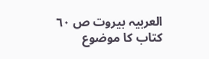العربیہ بیروت ص ٦٠
کتاب کا موضوع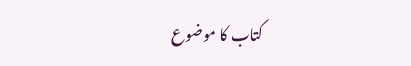کتاب کا موضوع